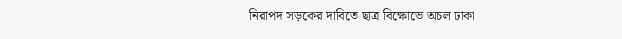নিরাপদ সড়কের দাবিতে ছাত্র বিক্ষোভে অচল ঢাকা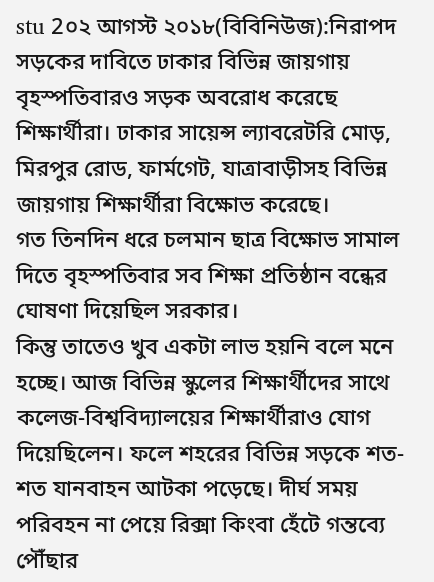stu 2০২ আগস্ট ২০১৮(বিবিনিউজ):নিরাপদ সড়কের দাবিতে ঢাকার বিভিন্ন জায়গায় বৃহস্পতিবারও সড়ক অবরোধ করেছে শিক্ষার্থীরা। ঢাকার সায়েন্স ল্যাবরেটরি মোড়, মিরপুর রোড, ফার্মগেট, যাত্রাবাড়ীসহ বিভিন্ন জায়গায় শিক্ষার্থীরা বিক্ষোভ করেছে।
গত তিনদিন ধরে চলমান ছাত্র বিক্ষোভ সামাল দিতে বৃহস্পতিবার সব শিক্ষা প্রতিষ্ঠান বন্ধের ঘোষণা দিয়েছিল সরকার।
কিন্তু তাতেও খুব একটা লাভ হয়নি বলে মনে হচ্ছে। আজ বিভিন্ন স্কুলের শিক্ষার্থীদের সাথে কলেজ-বিশ্ববিদ্যালয়ের শিক্ষার্থীরাও যোগ দিয়েছিলেন। ফলে শহরের বিভিন্ন সড়কে শত-শত যানবাহন আটকা পড়েছে। দীর্ঘ সময় পরিবহন না পেয়ে রিক্সা কিংবা হেঁটে গন্তব্যে পৌঁছার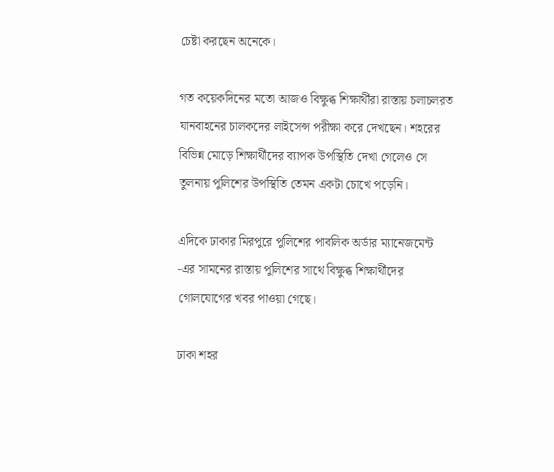চেষ্টা করছেন অনেকে।

গত কয়েকদিনের মতো আজও বিক্ষুব্ধ শিক্ষার্থীরা রাস্তায় চলাচলরত যানবাহনের চালকদের লাইসেন্স পরীক্ষা করে দেখছেন। শহরের বিভিন্ন মোড়ে শিক্ষার্থীদের ব্যাপক উপস্থিতি দেখা গেলেও সে তুলনায় পুলিশের উপস্থিতি তেমন একটা চোখে পড়েনি।

এদিকে ঢাকার মিরপুরে পুলিশের পাবলিক অর্ডার ম্যানেজমেন্ট -এর সামনের রাস্তায় পুলিশের সাথে বিক্ষুব্ধ শিক্ষার্থীদের গোলযোগের খবর পাওয়া গেছে।

ঢাকা শহর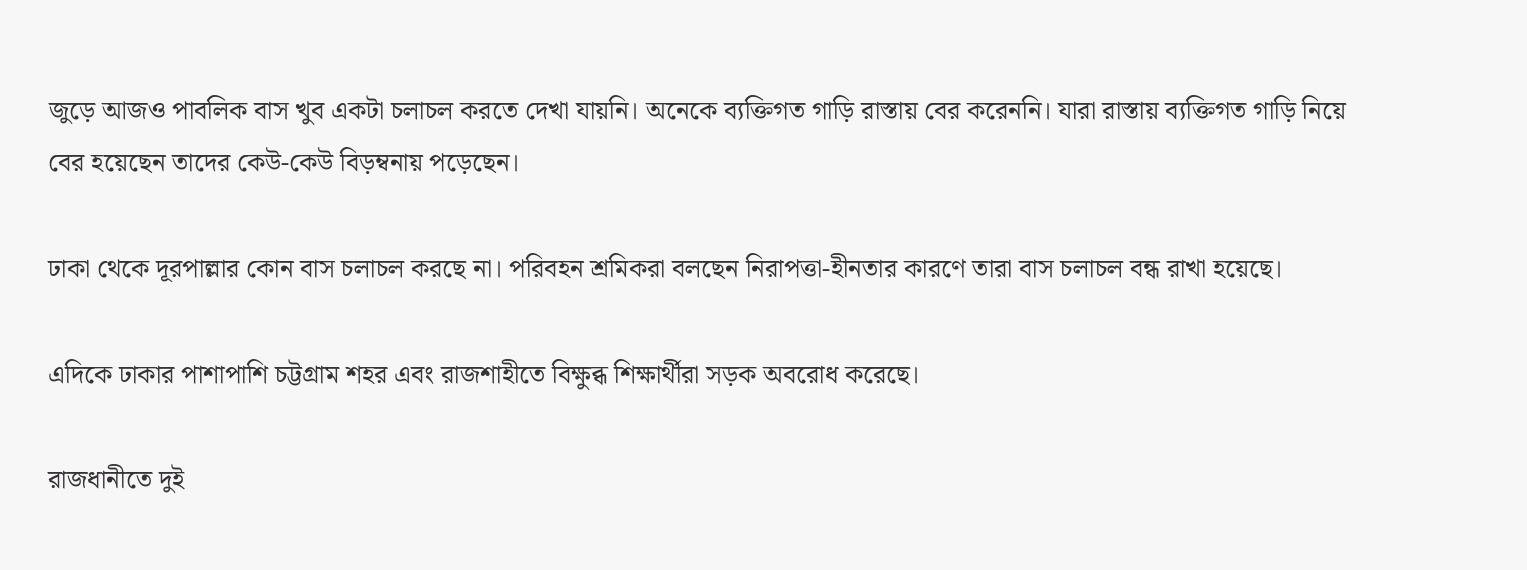জুড়ে আজও পাবলিক বাস খুব একটা চলাচল করতে দেখা যায়নি। অনেকে ব্যক্তিগত গাড়ি রাস্তায় বের করেননি। যারা রাস্তায় ব্যক্তিগত গাড়ি নিয়ে বের হয়েছেন তাদের কেউ-কেউ বিড়ম্বনায় পড়েছেন।

ঢাকা থেকে দূরপাল্লার কোন বাস চলাচল করছে না। পরিবহন শ্রমিকরা বলছেন নিরাপত্তা-হীনতার কারণে তারা বাস চলাচল বন্ধ রাখা হয়েছে।

এদিকে ঢাকার পাশাপাশি চট্টগ্রাম শহর এবং রাজশাহীতে বিক্ষুব্ধ শিক্ষার্থীরা সড়ক অবরোধ করেছে।

রাজধানীতে দুই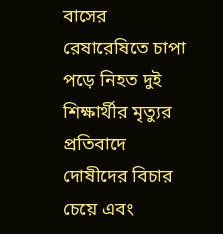বাসের রেষারেষিতে চাপা পড়ে নিহত দুই শিক্ষার্থীর মৃত্যুর প্রতিবাদে দোষীদের বিচার চেয়ে এবং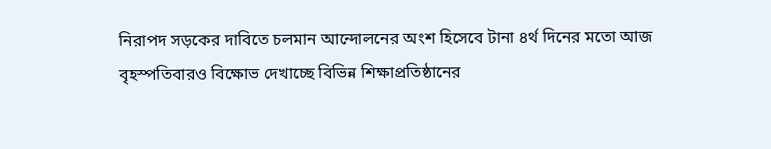নিরাপদ সড়কের দাবিতে চলমান আন্দোলনের অংশ হিসেবে টানা ৪র্থ দিনের মতো আজ বৃহস্পতিবারও বিক্ষোভ দেখাচ্ছে বিভিন্ন শিক্ষাপ্রতিষ্ঠানের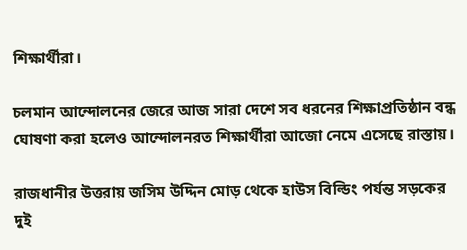শিক্ষার্থীরা।

চলমান আন্দোলনের জেরে আজ সারা দেশে সব ধরনের শিক্ষাপ্রতিষ্ঠান বন্ধ ঘোষণা করা হলেও আন্দোলনরত শিক্ষার্থীরা আজো নেমে এসেছে রাস্তায়।

রাজধানীর উত্তরায় জসিম উদ্দিন মোড় থেকে হাউস বিল্ডিং পর্যন্ত সড়কের দুই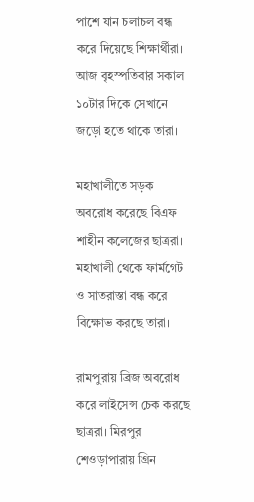পাশে যান চলাচল বন্ধ করে দিয়েছে শিক্ষার্থীরা। আজ বৃহস্পতিবার সকাল ১০টার দিকে সেখানে জড়ো হতে থাকে তারা।

মহাখালীতে সড়ক অবরোধ করেছে বিএফ শাহীন কলেজের ছাত্ররা। মহাখালী থেকে ফার্মগেট ও সাতরাস্তা বন্ধ করে বিক্ষোভ করছে তারা।

রামপুরায় ব্রিজ অবরোধ করে লাইসেন্স চেক করছে ছাত্ররা। মিরপুর শেওড়াপারায় গ্রিন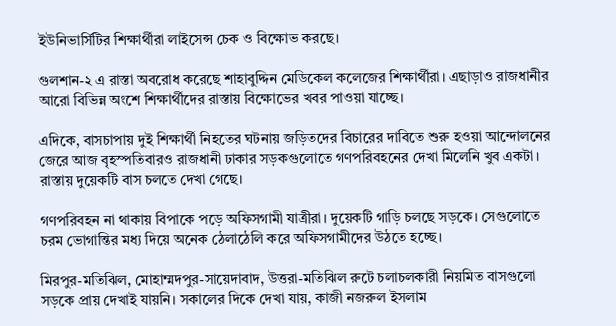ইউনিভার্সিটির শিক্ষার্থীরা লাইসেন্স চেক ও বিক্ষোভ করছে।

গুলশান-২ এ রাস্তা অবরোধ করেছে শাহাবুদ্দিন মেডিকেল কলেজের শিক্ষার্থীরা। এছাড়াও রাজধানীর আরো বিভিন্ন অংশে শিক্ষার্থীদের রাস্তায় বিক্ষোভের খবর পাওয়া যাচ্ছে।

এদিকে, বাসচাপায় দুই শিক্ষার্থী নিহতের ঘটনায় জড়িতদের বিচারের দাবিতে শুরু হওয়া আন্দোলনের জেরে আজ বৃহস্পতিবারও রাজধানী ঢাকার সড়কগুলোতে গণপরিবহনের দেখা মিলেনি খুব একটা। রাস্তায় দুয়েকটি বাস চলতে দেখা গেছে।

গণপরিবহন না থাকায় বিপাকে পড়ে অফিসগামী যাত্রীরা। দুয়েকটি গাড়ি চলছে সড়কে। সেগুলোতে চরম ভোগান্তির মধ্য দিয়ে অনেক ঠেলাঠেলি করে অফিসগামীদের উঠতে হচ্ছে।

মিরপুর-মতিঝিল, মোহাম্মদপুর-সায়েদাবাদ, উত্তরা-মতিঝিল রুটে চলাচলকারী নিয়মিত বাসগুলো সড়কে প্রায় দেখাই যায়নি। সকালের দিকে দেখা যায়, কাজী নজরুল ইসলাম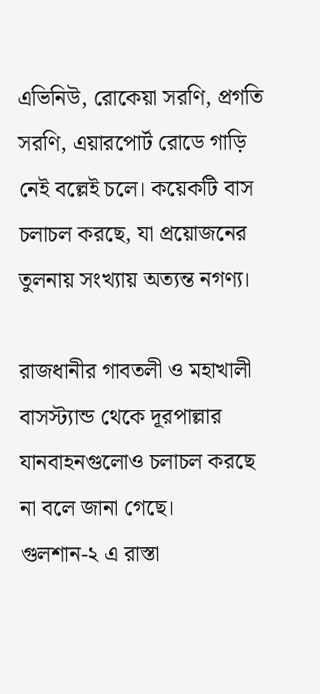এভিনিউ, রোকেয়া সরণি, প্রগতি সরণি, এয়ারপোর্ট রোডে গাড়ি নেই বল্লেই চলে। কয়েকটি বাস চলাচল করছে, যা প্রয়োজনের তুলনায় সংখ্যায় অত্যন্ত নগণ্য।

রাজধানীর গাবতলী ও মহাখালী বাসস্ট্যান্ড থেকে দূরপাল্লার যানবাহনগুলোও চলাচল করছে না বলে জানা গেছে।
গুলশান-২ এ রাস্তা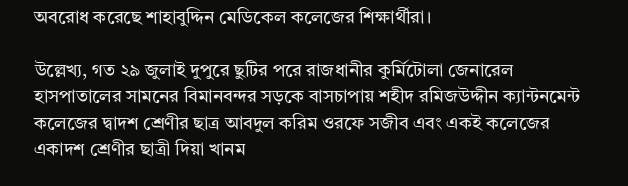অবরোধ করেছে শাহাবুদ্দিন মেডিকেল কলেজের শিক্ষার্থীরা।

উল্লেখ্য, গত ২৯ জুলাই দুপুরে ছুটির পরে রাজধানীর কুর্মিটোলা জেনারেল হাসপাতালের সামনের বিমানবন্দর সড়কে বাসচাপায় শহীদ রমিজউদ্দীন ক্যান্টনমেন্ট কলেজের দ্বাদশ শ্রেণীর ছাত্র আবদুল করিম ওরফে সজীব এবং একই কলেজের একাদশ শ্রেণীর ছাত্রী দিয়া খানম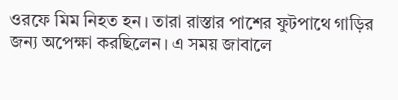ওরফে মিম নিহত হন। তারা রাস্তার পাশের ফুটপাথে গাড়ির জন্য অপেক্ষা করছিলেন। এ সময় জাবালে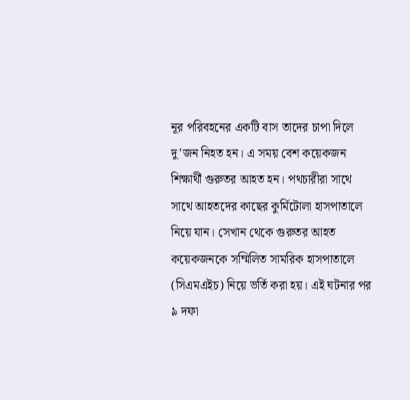নূর পরিবহনের একটি বাস তাদের চাপা দিলে দু’জন নিহত হন। এ সময় বেশ কয়েকজন শিক্ষার্থী গুরুতর আহত হন। পথচারীরা সাথে সাথে আহতদের কাছের কুর্মিটোলা হাসপাতালে নিয়ে যান। সেখান থেকে গুরুতর আহত কয়েকজনকে সম্মিলিত সামরিক হাসপাতালে (সিএমএইচ) নিয়ে ভর্তি করা হয়। এই ঘটনার পর ৯ দফা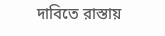দাবিতে রাস্তায়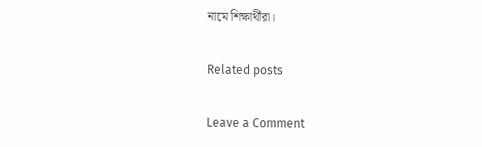নামে শিক্ষার্থীরা।

Related posts

Leave a Comment